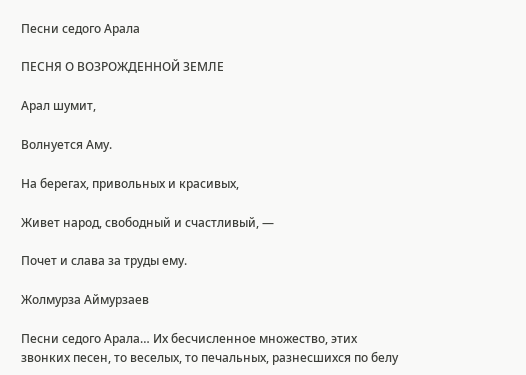Песни седого Арала

ПЕСНЯ О ВОЗРОЖДЕННОЙ ЗЕМЛЕ

Арал шумит,

Волнуется Аму.

На берегах, привольных и красивых,

Живет народ, свободный и счастливый, —

Почет и слава за труды ему.

Жолмурза Аймурзаев

Песни седого Арала… Их бесчисленное множество, этих звонких песен, то веселых, то печальных, разнесшихся по белу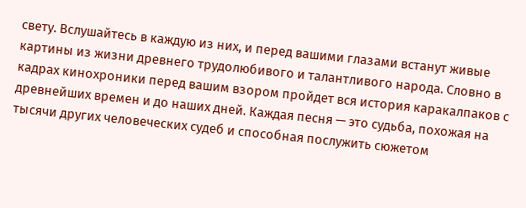свету. Вслушайтесь в каждую из них, и перед вашими глазами встанут живые картины из жизни древнего трудолюбивого и талантливого народа. Словно в кадрах кинохроники перед вашим взором пройдет вся история каракалпаков с древнейших времен и до наших дней. Каждая песня — это судьба, похожая на тысячи других человеческих судеб и способная послужить сюжетом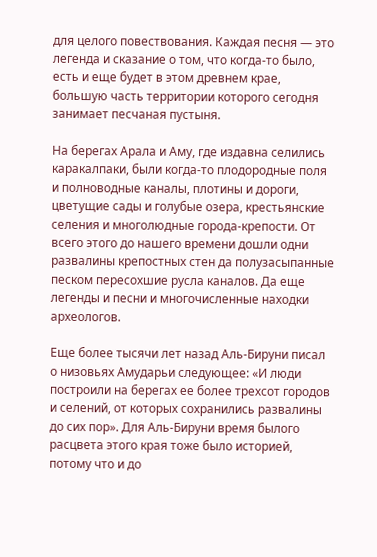для целого повествования. Каждая песня — это легенда и сказание о том, что когда-то было, есть и еще будет в этом древнем крае, большую часть территории которого сегодня занимает песчаная пустыня.

На берегах Арала и Аму, где издавна селились каракалпаки, были когда-то плодородные поля и полноводные каналы, плотины и дороги, цветущие сады и голубые озера, крестьянские селения и многолюдные города-крепости. От всего этого до нашего времени дошли одни развалины крепостных стен да полузасыпанные песком пересохшие русла каналов. Да еще легенды и песни и многочисленные находки археологов.

Еще более тысячи лет назад Аль-Бируни писал о низовьях Амударьи следующее: «И люди построили на берегах ее более трехсот городов и селений, от которых сохранились развалины до сих пор». Для Аль-Бируни время былого расцвета этого края тоже было историей, потому что и до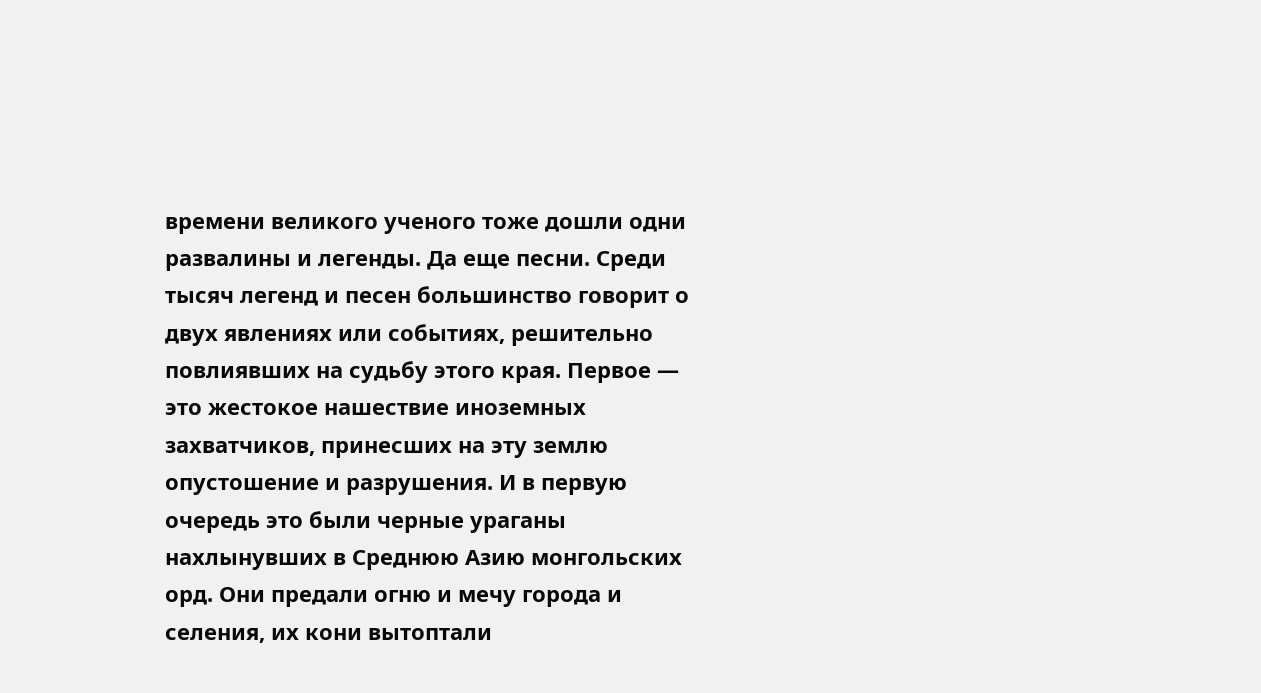времени великого ученого тоже дошли одни развалины и легенды. Да еще песни. Среди тысяч легенд и песен большинство говорит о двух явлениях или событиях, решительно повлиявших на судьбу этого края. Первое — это жестокое нашествие иноземных захватчиков, принесших на эту землю опустошение и разрушения. И в первую очередь это были черные ураганы нахлынувших в Среднюю Азию монгольских орд. Они предали огню и мечу города и селения, их кони вытоптали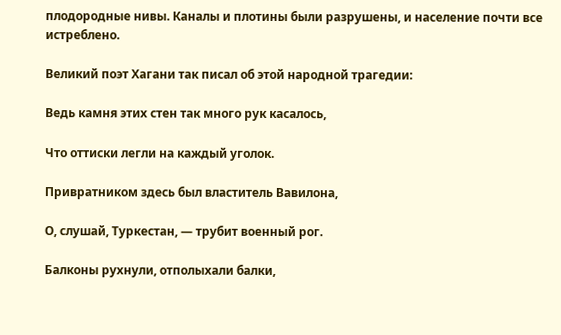плодородные нивы. Каналы и плотины были разрушены, и население почти все истреблено.

Великий поэт Хагани так писал об этой народной трагедии:

Ведь камня этих стен так много рук касалось,

Что оттиски легли на каждый уголок.

Привратником здесь был властитель Вавилона,

О, слушай, Туркестан, — трубит военный рог.

Балконы рухнули, отполыхали балки,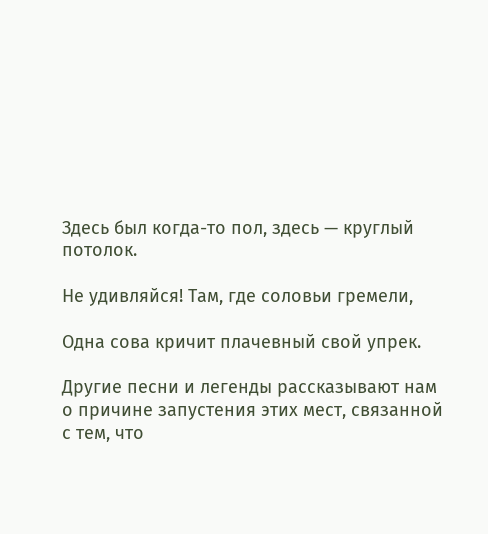Здесь был когда-то пол, здесь — круглый потолок.

Не удивляйся! Там, где соловьи гремели,

Одна сова кричит плачевный свой упрек.

Другие песни и легенды рассказывают нам о причине запустения этих мест, связанной с тем, что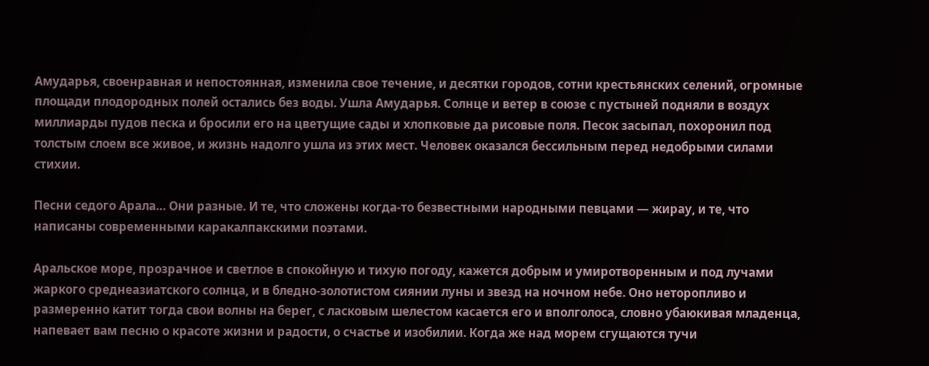Амударья, своенравная и непостоянная, изменила свое течение, и десятки городов, сотни крестьянских селений, огромные площади плодородных полей остались без воды. Ушла Амударья. Солнце и ветер в союзе с пустыней подняли в воздух миллиарды пудов песка и бросили его на цветущие сады и хлопковые да рисовые поля. Песок засыпал, похоронил под толстым слоем все живое, и жизнь надолго ушла из этих мест. Человек оказался бессильным перед недобрыми силами стихии.

Песни седого Арала… Они разные. И те, что сложены когда-то безвестными народными певцами — жирау, и те, что написаны современными каракалпакскими поэтами.

Аральское море, прозрачное и светлое в спокойную и тихую погоду, кажется добрым и умиротворенным и под лучами жаркого среднеазиатского солнца, и в бледно-золотистом сиянии луны и звезд на ночном небе. Оно неторопливо и размеренно катит тогда свои волны на берег, с ласковым шелестом касается его и вполголоса, словно убаюкивая младенца, напевает вам песню о красоте жизни и радости, о счастье и изобилии. Когда же над морем сгущаются тучи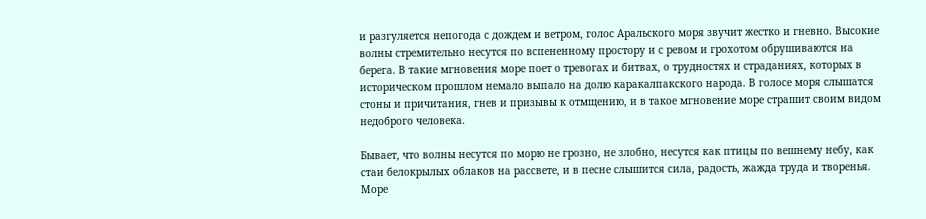и разгуляется непогода с дождем и ветром, голос Аральского моря звучит жестко и гневно. Высокие волны стремительно несутся по вспененному простору и с ревом и грохотом обрушиваются на берега. В такие мгновения море поет о тревогах и битвах, о трудностях и страданиях, которых в историческом прошлом немало выпало на долю каракалпакского народа. В голосе моря слышатся стоны и причитания, гнев и призывы к отмщению, и в такое мгновение море страшит своим видом недоброго человека.

Бывает, что волны несутся по морю не грозно, не злобно, несутся как птицы по вешнему небу, как стаи белокрылых облаков на рассвете, и в песне слышится сила, радость, жажда труда и творенья. Море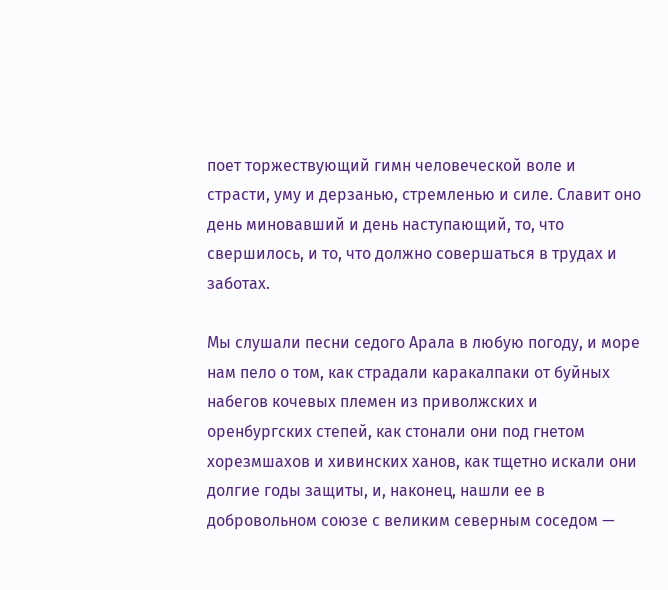поет торжествующий гимн человеческой воле и страсти, уму и дерзанью, стремленью и силе. Славит оно день миновавший и день наступающий, то, что свершилось, и то, что должно совершаться в трудах и заботах.

Мы слушали песни седого Арала в любую погоду, и море нам пело о том, как страдали каракалпаки от буйных набегов кочевых племен из приволжских и оренбургских степей, как стонали они под гнетом хорезмшахов и хивинских ханов, как тщетно искали они долгие годы защиты, и, наконец, нашли ее в добровольном союзе с великим северным соседом —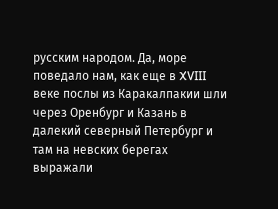русским народом. Да, море поведало нам, как еще в XVIII веке послы из Каракалпакии шли через Оренбург и Казань в далекий северный Петербург и там на невских берегах выражали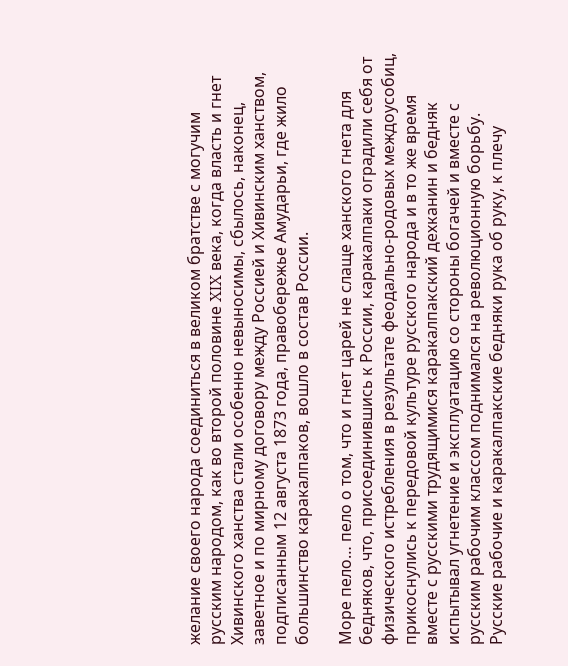желание своего народа соединиться в великом братстве с могучим русским народом, как во второй половине XIX века, когда власть и гнет Хивинского ханства стали особенно невыносимы, сбылось, наконец, заветное и по мирному договору между Россией и Хивинским ханством, подписанным 12 августа 1873 года, правобережье Амударьи, где жило большинство каракалпаков, вошло в состав России.

Море пело… пело о том, что и гнет царей не слаще ханского гнета для бедняков, что, присоединившись к России, каракалпаки оградили себя от физического истребления в результате феодально-родовых междоусобиц, прикоснулись к передовой культуре русского народа и в то же время вместе с русскими трудящимися каракалпакский дехканин и бедняк испытывал угнетение и эксплуатацию со стороны богачей и вместе с русским рабочим классом поднимался на революционную борьбу. Русские рабочие и каракалпакские бедняки рука об руку, к плечу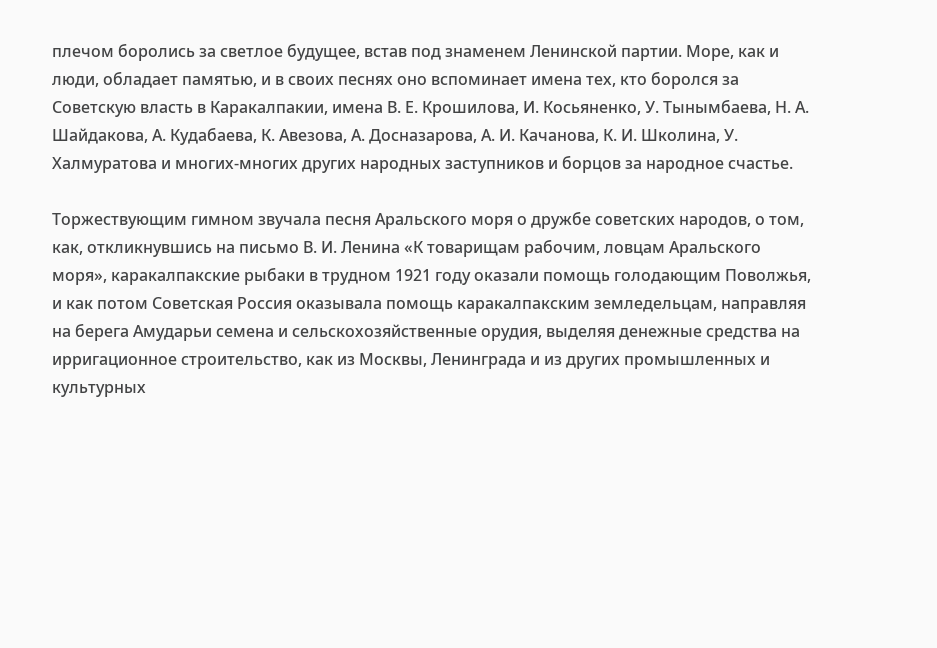плечом боролись за светлое будущее, встав под знаменем Ленинской партии. Море, как и люди, обладает памятью, и в своих песнях оно вспоминает имена тех, кто боролся за Советскую власть в Каракалпакии, имена В. Е. Крошилова, И. Косьяненко, У. Тынымбаева, Н. А. Шайдакова, А. Кудабаева, К. Авезова, А. Досназарова, А. И. Качанова, К. И. Школина, У. Халмуратова и многих-многих других народных заступников и борцов за народное счастье.

Торжествующим гимном звучала песня Аральского моря о дружбе советских народов, о том, как, откликнувшись на письмо В. И. Ленина «К товарищам рабочим, ловцам Аральского моря», каракалпакские рыбаки в трудном 1921 году оказали помощь голодающим Поволжья, и как потом Советская Россия оказывала помощь каракалпакским земледельцам, направляя на берега Амударьи семена и сельскохозяйственные орудия, выделяя денежные средства на ирригационное строительство, как из Москвы, Ленинграда и из других промышленных и культурных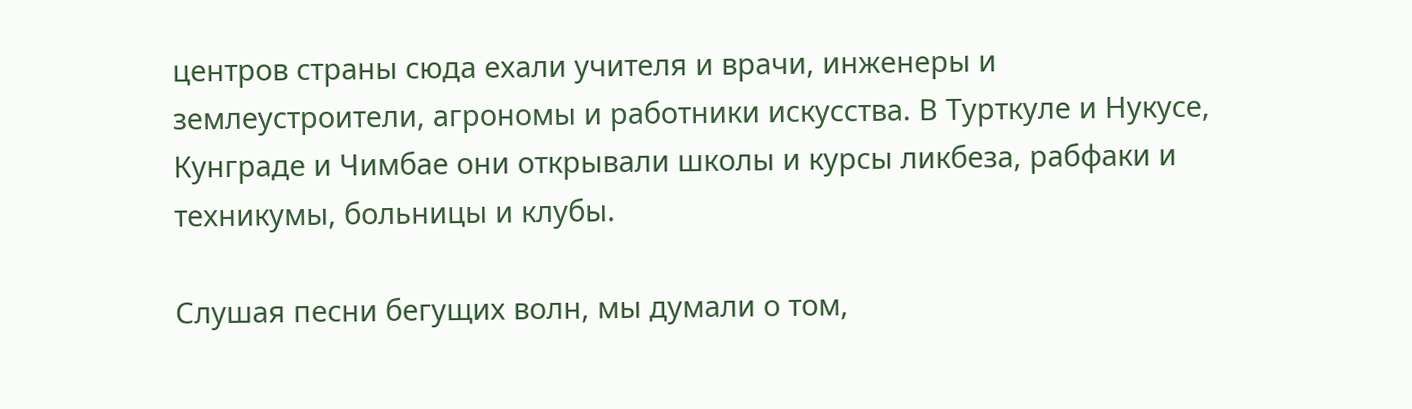центров страны сюда ехали учителя и врачи, инженеры и землеустроители, агрономы и работники искусства. В Турткуле и Нукусе, Кунграде и Чимбае они открывали школы и курсы ликбеза, рабфаки и техникумы, больницы и клубы.

Слушая песни бегущих волн, мы думали о том,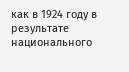как в 1924 году в результате национального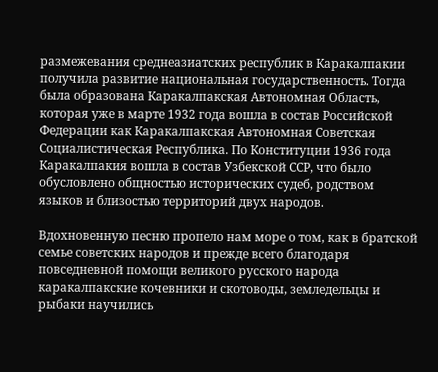размежевания среднеазиатских республик в Каракалпакии получила развитие национальная государственность. Тогда была образована Каракалпакская Автономная Область, которая уже в марте 1932 года вошла в состав Российской Федерации как Каракалпакская Автономная Советская Социалистическая Республика. По Конституции 1936 года Каракалпакия вошла в состав Узбекской ССР, что было обусловлено общностью исторических судеб, родством языков и близостью территорий двух народов.

Вдохновенную песню пропело нам море о том, как в братской семье советских народов и прежде всего благодаря повседневной помощи великого русского народа каракалпакские кочевники и скотоводы, земледельцы и рыбаки научились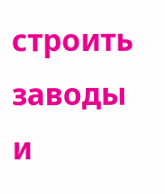строить заводы и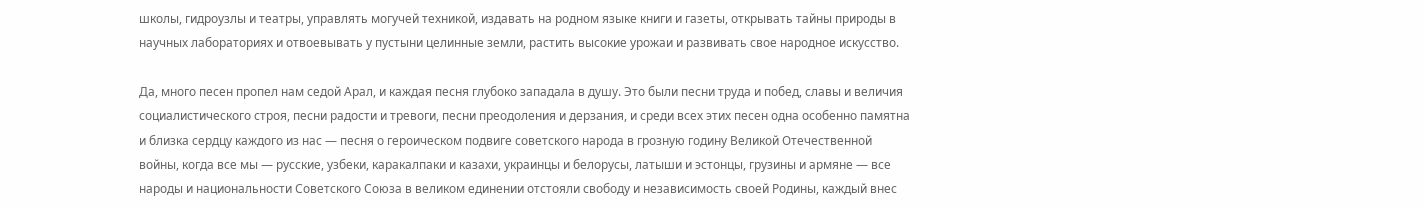школы, гидроузлы и театры, управлять могучей техникой, издавать на родном языке книги и газеты, открывать тайны природы в научных лабораториях и отвоевывать у пустыни целинные земли, растить высокие урожаи и развивать свое народное искусство.

Да, много песен пропел нам седой Арал, и каждая песня глубоко западала в душу. Это были песни труда и побед, славы и величия социалистического строя, песни радости и тревоги, песни преодоления и дерзания, и среди всех этих песен одна особенно памятна и близка сердцу каждого из нас — песня о героическом подвиге советского народа в грозную годину Великой Отечественной войны, когда все мы — русские, узбеки, каракалпаки и казахи, украинцы и белорусы, латыши и эстонцы, грузины и армяне — все народы и национальности Советского Союза в великом единении отстояли свободу и независимость своей Родины, каждый внес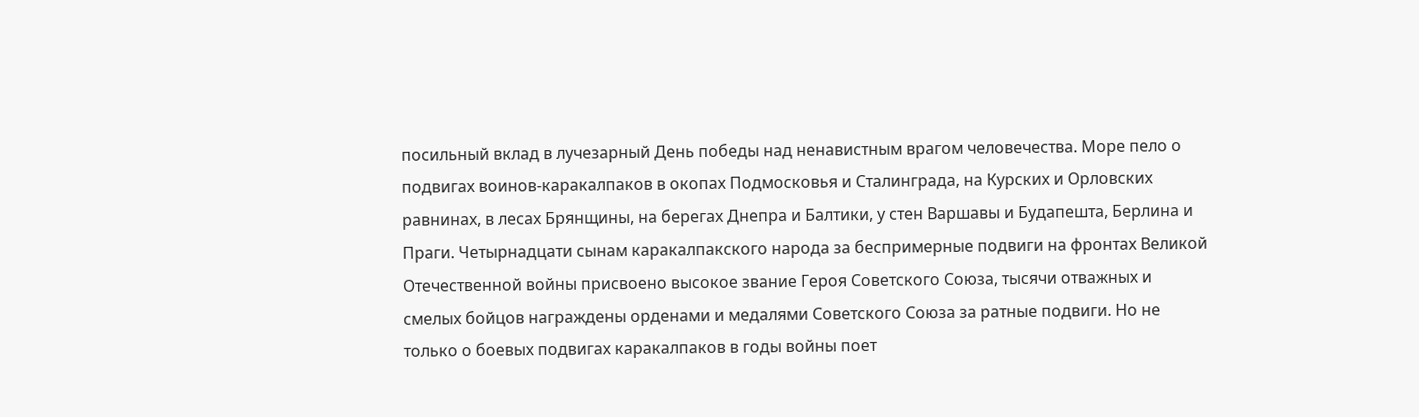посильный вклад в лучезарный День победы над ненавистным врагом человечества. Море пело о подвигах воинов-каракалпаков в окопах Подмосковья и Сталинграда, на Курских и Орловских равнинах, в лесах Брянщины, на берегах Днепра и Балтики, у стен Варшавы и Будапешта, Берлина и Праги. Четырнадцати сынам каракалпакского народа за беспримерные подвиги на фронтах Великой Отечественной войны присвоено высокое звание Героя Советского Союза, тысячи отважных и смелых бойцов награждены орденами и медалями Советского Союза за ратные подвиги. Но не только о боевых подвигах каракалпаков в годы войны поет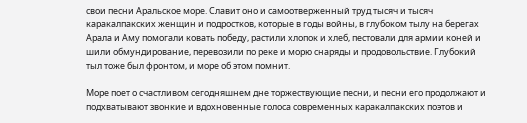свои песни Аральское море. Славит оно и самоотверженный труд тысяч и тысяч каракалпакских женщин и подростков, которые в годы войны, в глубоком тылу на берегах Арала и Аму помогали ковать победу, растили хлопок и хлеб, пестовали для армии коней и шили обмундирование, перевозили по реке и морю снаряды и продовольствие. Глубокий тыл тоже был фронтом, и море об этом помнит.

Море поет о счастливом сегодняшнем дне торжествующие песни, и песни его продолжают и подхватывают звонкие и вдохновенные голоса современных каракалпакских поэтов и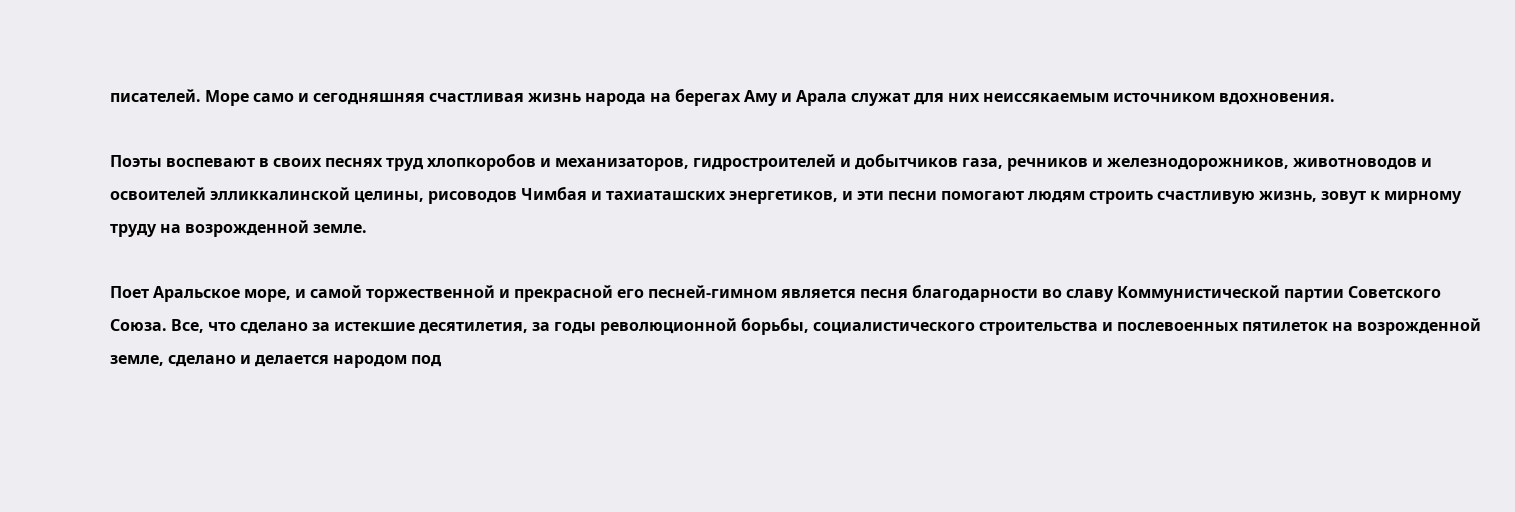писателей. Море само и сегодняшняя счастливая жизнь народа на берегах Аму и Арала служат для них неиссякаемым источником вдохновения.

Поэты воспевают в своих песнях труд хлопкоробов и механизаторов, гидростроителей и добытчиков газа, речников и железнодорожников, животноводов и освоителей элликкалинской целины, рисоводов Чимбая и тахиаташских энергетиков, и эти песни помогают людям строить счастливую жизнь, зовут к мирному труду на возрожденной земле.

Поет Аральское море, и самой торжественной и прекрасной его песней-гимном является песня благодарности во славу Коммунистической партии Советского Союза. Все, что сделано за истекшие десятилетия, за годы революционной борьбы, социалистического строительства и послевоенных пятилеток на возрожденной земле, сделано и делается народом под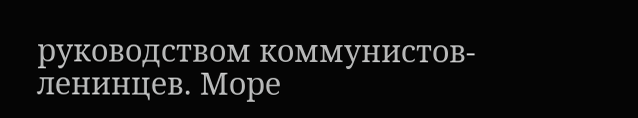руководством коммунистов-ленинцев. Море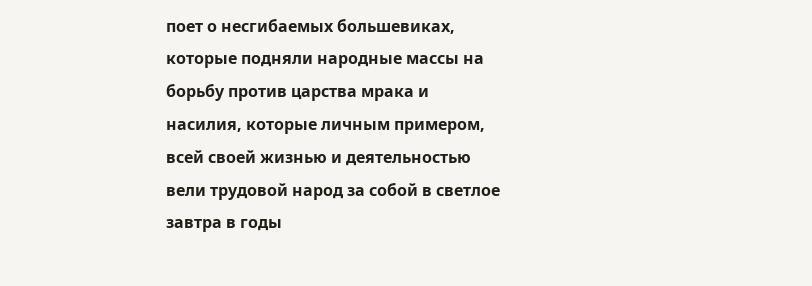поет о несгибаемых большевиках, которые подняли народные массы на борьбу против царства мрака и насилия, которые личным примером, всей своей жизнью и деятельностью вели трудовой народ за собой в светлое завтра в годы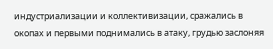индустриализации и коллективизации, сражались в окопах и первыми поднимались в атаку, грудью заслоняя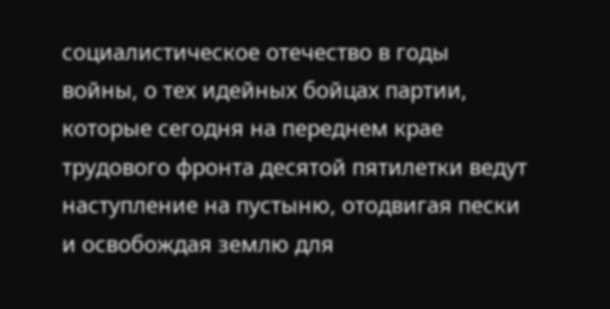социалистическое отечество в годы войны, о тех идейных бойцах партии, которые сегодня на переднем крае трудового фронта десятой пятилетки ведут наступление на пустыню, отодвигая пески и освобождая землю для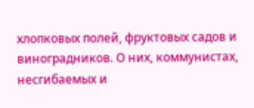хлопковых полей, фруктовых садов и виноградников. О них, коммунистах, несгибаемых и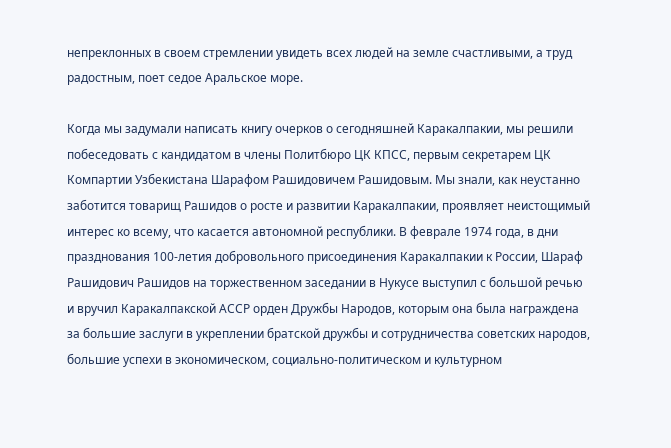непреклонных в своем стремлении увидеть всех людей на земле счастливыми, а труд радостным, поет седое Аральское море.

Когда мы задумали написать книгу очерков о сегодняшней Каракалпакии, мы решили побеседовать с кандидатом в члены Политбюро ЦК КПСС, первым секретарем ЦК Компартии Узбекистана Шарафом Рашидовичем Рашидовым. Мы знали, как неустанно заботится товарищ Рашидов о росте и развитии Каракалпакии, проявляет неистощимый интерес ко всему, что касается автономной республики. В феврале 1974 года, в дни празднования 100-летия добровольного присоединения Каракалпакии к России, Шараф Рашидович Рашидов на торжественном заседании в Нукусе выступил с большой речью и вручил Каракалпакской АССР орден Дружбы Народов, которым она была награждена за большие заслуги в укреплении братской дружбы и сотрудничества советских народов, большие успехи в экономическом, социально-политическом и культурном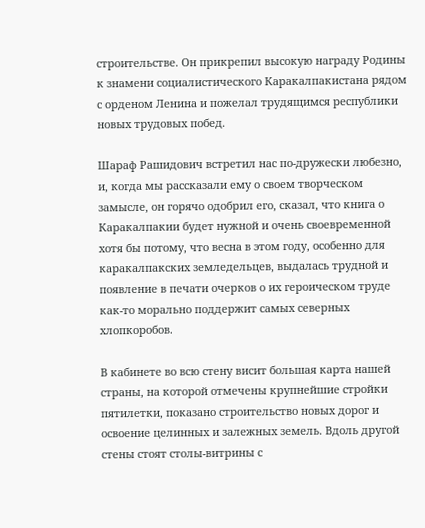строительстве. Он прикрепил высокую награду Родины к знамени социалистического Каракалпакистана рядом с орденом Ленина и пожелал трудящимся республики новых трудовых побед.

Шараф Рашидович встретил нас по-дружески любезно, и, когда мы рассказали ему о своем творческом замысле, он горячо одобрил его, сказал, что книга о Каракалпакии будет нужной и очень своевременной хотя бы потому, что весна в этом году, особенно для каракалпакских земледельцев, выдалась трудной и появление в печати очерков о их героическом труде как-то морально поддержит самых северных хлопкоробов.

В кабинете во всю стену висит большая карта нашей страны, на которой отмечены крупнейшие стройки пятилетки, показано строительство новых дорог и освоение целинных и залежных земель. Вдоль другой стены стоят столы-витрины с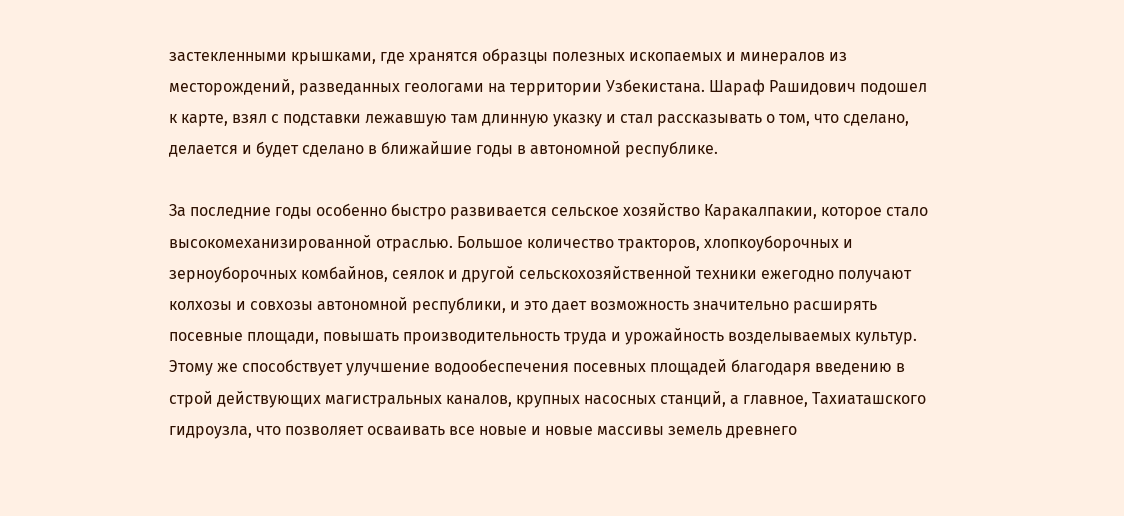застекленными крышками, где хранятся образцы полезных ископаемых и минералов из месторождений, разведанных геологами на территории Узбекистана. Шараф Рашидович подошел к карте, взял с подставки лежавшую там длинную указку и стал рассказывать о том, что сделано, делается и будет сделано в ближайшие годы в автономной республике.

За последние годы особенно быстро развивается сельское хозяйство Каракалпакии, которое стало высокомеханизированной отраслью. Большое количество тракторов, хлопкоуборочных и зерноуборочных комбайнов, сеялок и другой сельскохозяйственной техники ежегодно получают колхозы и совхозы автономной республики, и это дает возможность значительно расширять посевные площади, повышать производительность труда и урожайность возделываемых культур. Этому же способствует улучшение водообеспечения посевных площадей благодаря введению в строй действующих магистральных каналов, крупных насосных станций, а главное, Тахиаташского гидроузла, что позволяет осваивать все новые и новые массивы земель древнего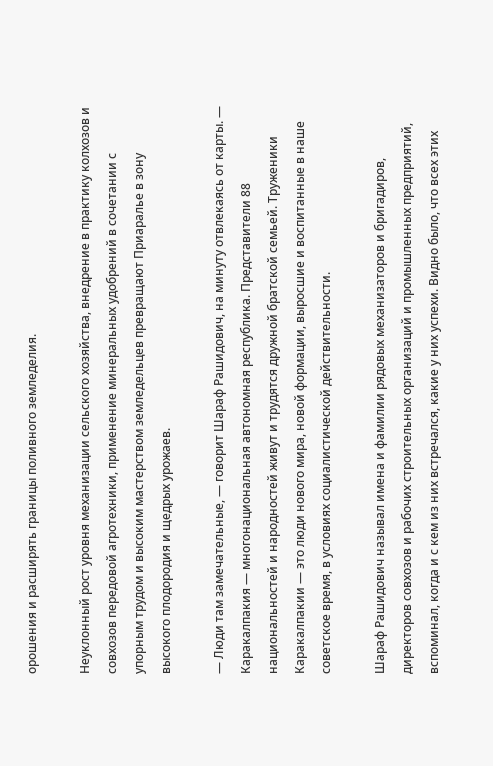орошения и расширять границы поливного земледелия.

Неуклонный рост уровня механизации сельского хозяйства, внедрение в практику колхозов и совхозов передовой агротехники, применение минеральных удобрений в сочетании с упорным трудом и высоким мастерством земледельцев превращают Приаралье в зону высокого плодородия и щедрых урожаев.

— Люди там замечательные, — говорит Шараф Рашидович, на минуту отвлекаясь от карты. — Каракалпакия — многонациональная автономная республика. Представители 88 национальностей и народностей живут и трудятся дружной братской семьей. Труженики Каракалпакии — это люди нового мира, новой формации, выросшие и воспитанные в наше советское время, в условиях социалистической действительности.

Шараф Рашидович называл имена и фамилии рядовых механизаторов и бригадиров, директоров совхозов и рабочих строительных организаций и промышленных предприятий, вспоминал, когда и с кем из них встречался, какие у них успехи. Видно было, что всех этих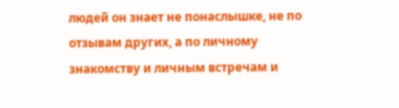людей он знает не понаслышке, не по отзывам других, а по личному знакомству и личным встречам и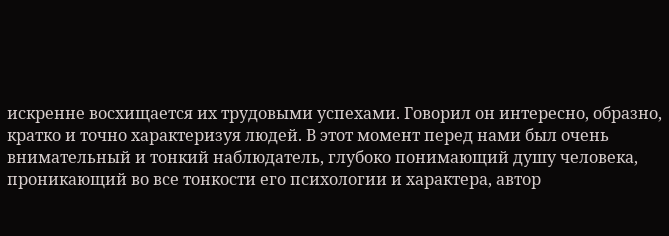искренне восхищается их трудовыми успехами. Говорил он интересно, образно, кратко и точно характеризуя людей. В этот момент перед нами был очень внимательный и тонкий наблюдатель, глубоко понимающий душу человека, проникающий во все тонкости его психологии и характера, автор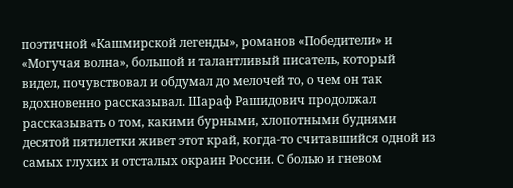поэтичной «Кашмирской легенды», романов «Победители» и «Могучая волна», большой и талантливый писатель, который видел, почувствовал и обдумал до мелочей то, о чем он так вдохновенно рассказывал. Шараф Рашидович продолжал рассказывать о том, какими бурными, хлопотными буднями десятой пятилетки живет этот край, когда-то считавшийся одной из самых глухих и отсталых окраин России. С болью и гневом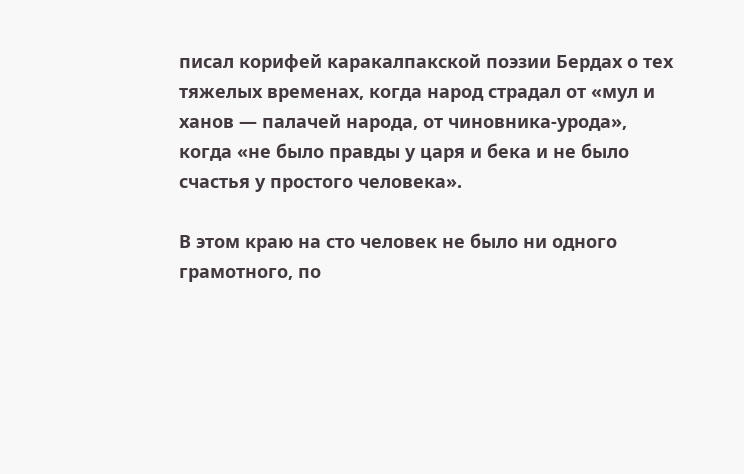писал корифей каракалпакской поэзии Бердах о тех тяжелых временах, когда народ страдал от «мул и ханов — палачей народа, от чиновника-урода», когда «не было правды у царя и бека и не было счастья у простого человека».

В этом краю на сто человек не было ни одного грамотного, по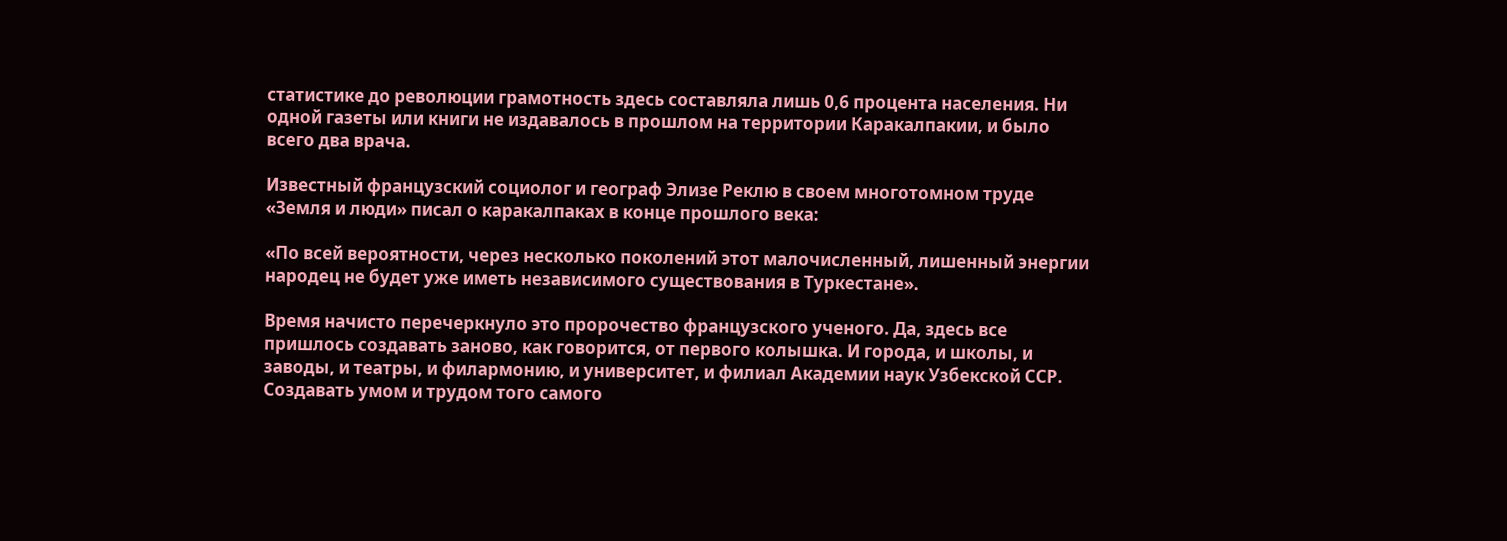статистике до революции грамотность здесь составляла лишь 0,6 процента населения. Ни одной газеты или книги не издавалось в прошлом на территории Каракалпакии, и было всего два врача.

Известный французский социолог и географ Элизе Реклю в своем многотомном труде «Земля и люди» писал о каракалпаках в конце прошлого века:

«По всей вероятности, через несколько поколений этот малочисленный, лишенный энергии народец не будет уже иметь независимого существования в Туркестане».

Время начисто перечеркнуло это пророчество французского ученого. Да, здесь все пришлось создавать заново, как говорится, от первого колышка. И города, и школы, и заводы, и театры, и филармонию, и университет, и филиал Академии наук Узбекской ССР. Создавать умом и трудом того самого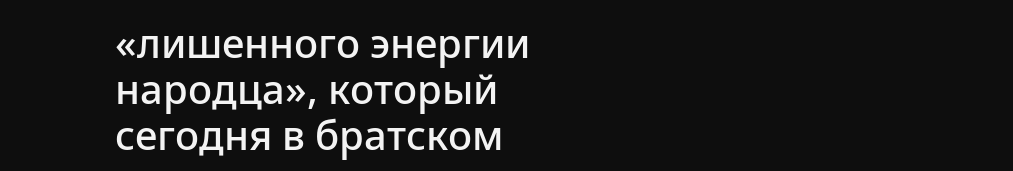«лишенного энергии народца», который сегодня в братском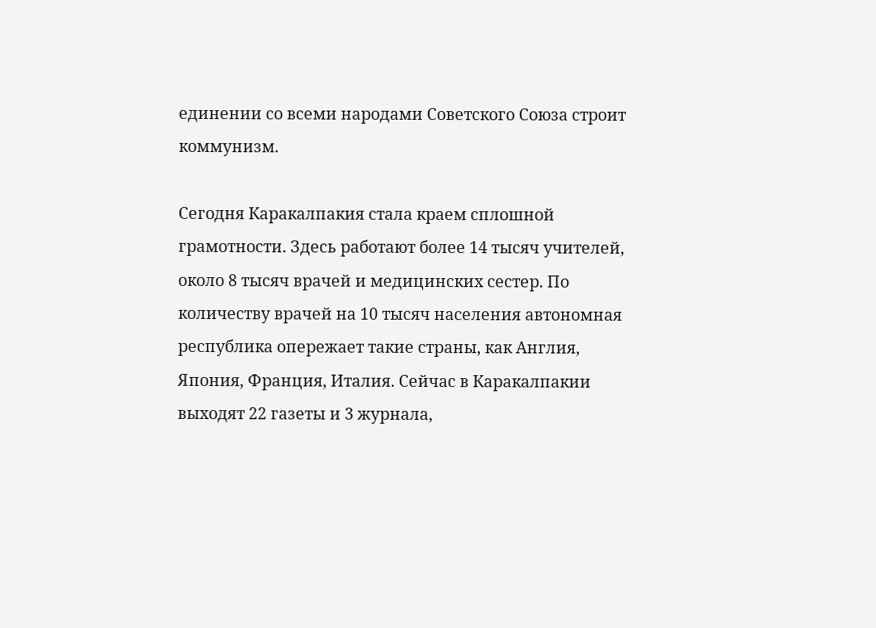единении со всеми народами Советского Союза строит коммунизм.

Сегодня Каракалпакия стала краем сплошной грамотности. Здесь работают более 14 тысяч учителей, около 8 тысяч врачей и медицинских сестер. По количеству врачей на 10 тысяч населения автономная республика опережает такие страны, как Англия, Япония, Франция, Италия. Сейчас в Каракалпакии выходят 22 газеты и 3 журнала,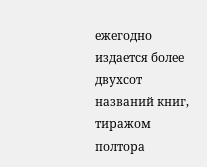ежегодно издается более двухсот названий книг, тиражом полтора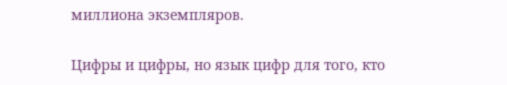миллиона экземпляров.

Цифры и цифры, но язык цифр для того, кто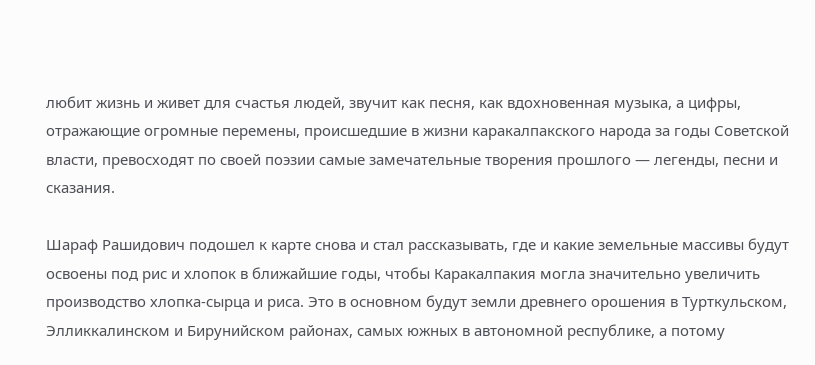любит жизнь и живет для счастья людей, звучит как песня, как вдохновенная музыка, а цифры, отражающие огромные перемены, происшедшие в жизни каракалпакского народа за годы Советской власти, превосходят по своей поэзии самые замечательные творения прошлого — легенды, песни и сказания.

Шараф Рашидович подошел к карте снова и стал рассказывать, где и какие земельные массивы будут освоены под рис и хлопок в ближайшие годы, чтобы Каракалпакия могла значительно увеличить производство хлопка-сырца и риса. Это в основном будут земли древнего орошения в Турткульском, Элликкалинском и Бирунийском районах, самых южных в автономной республике, а потому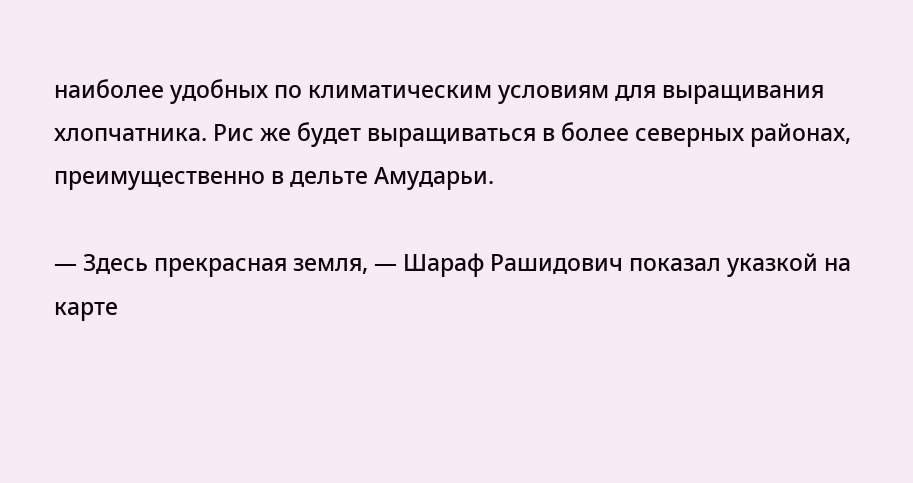наиболее удобных по климатическим условиям для выращивания хлопчатника. Рис же будет выращиваться в более северных районах, преимущественно в дельте Амударьи.

— Здесь прекрасная земля, — Шараф Рашидович показал указкой на карте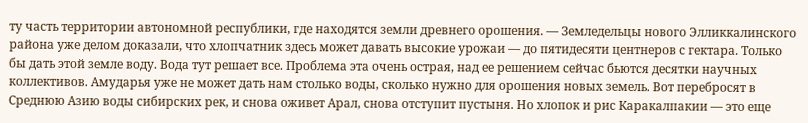ту часть территории автономной республики, где находятся земли древнего орошения. — Земледельцы нового Элликкалинского района уже делом доказали, что хлопчатник здесь может давать высокие урожаи — до пятидесяти центнеров с гектара. Только бы дать этой земле воду. Вода тут решает все. Проблема эта очень острая, над ее решением сейчас бьются десятки научных коллективов. Амударья уже не может дать нам столько воды, сколько нужно для орошения новых земель. Вот перебросят в Среднюю Азию воды сибирских рек, и снова оживет Арал, снова отступит пустыня. Но хлопок и рис Каракалпакии — это еще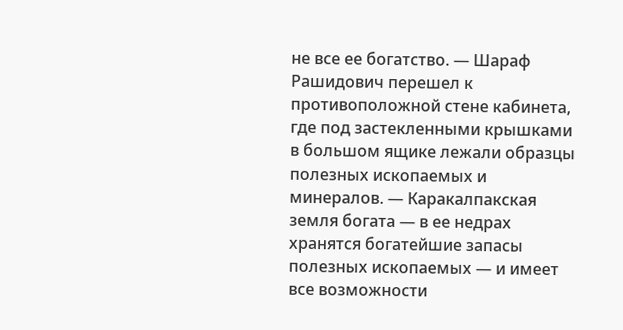не все ее богатство. — Шараф Рашидович перешел к противоположной стене кабинета, где под застекленными крышками в большом ящике лежали образцы полезных ископаемых и минералов. — Каракалпакская земля богата — в ее недрах хранятся богатейшие запасы полезных ископаемых — и имеет все возможности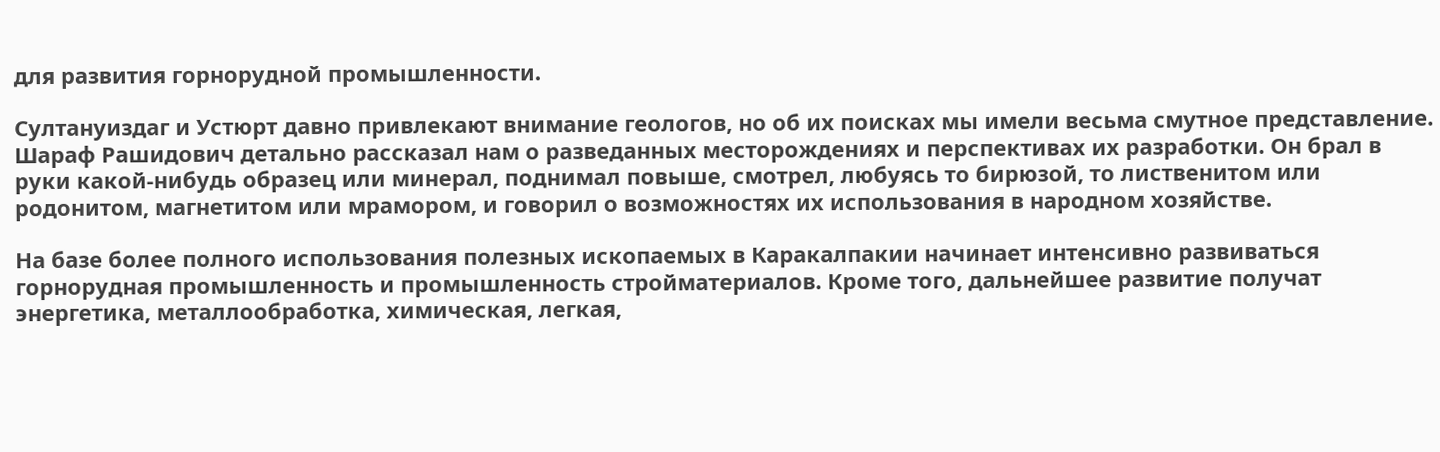для развития горнорудной промышленности.

Султануиздаг и Устюрт давно привлекают внимание геологов, но об их поисках мы имели весьма смутное представление. Шараф Рашидович детально рассказал нам о разведанных месторождениях и перспективах их разработки. Он брал в руки какой-нибудь образец или минерал, поднимал повыше, смотрел, любуясь то бирюзой, то лиственитом или родонитом, магнетитом или мрамором, и говорил о возможностях их использования в народном хозяйстве.

На базе более полного использования полезных ископаемых в Каракалпакии начинает интенсивно развиваться горнорудная промышленность и промышленность стройматериалов. Кроме того, дальнейшее развитие получат энергетика, металлообработка, химическая, легкая,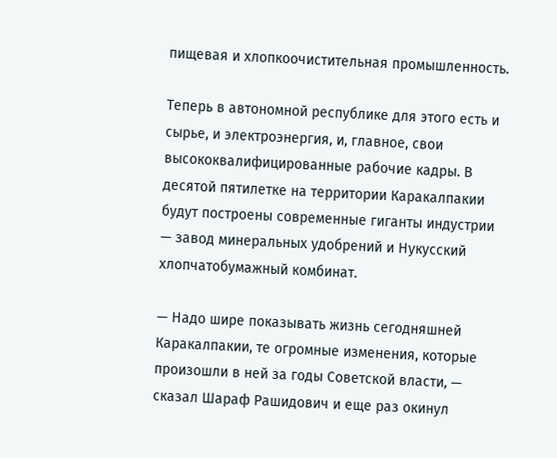пищевая и хлопкоочистительная промышленность.

Теперь в автономной республике для этого есть и сырье, и электроэнергия, и, главное, свои высококвалифицированные рабочие кадры. В десятой пятилетке на территории Каракалпакии будут построены современные гиганты индустрии — завод минеральных удобрений и Нукусский хлопчатобумажный комбинат.

— Надо шире показывать жизнь сегодняшней Каракалпакии, те огромные изменения, которые произошли в ней за годы Советской власти, — сказал Шараф Рашидович и еще раз окинул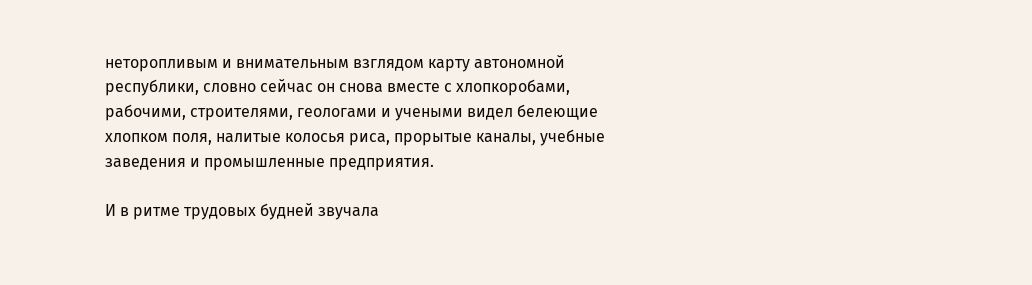неторопливым и внимательным взглядом карту автономной республики, словно сейчас он снова вместе с хлопкоробами, рабочими, строителями, геологами и учеными видел белеющие хлопком поля, налитые колосья риса, прорытые каналы, учебные заведения и промышленные предприятия.

И в ритме трудовых будней звучала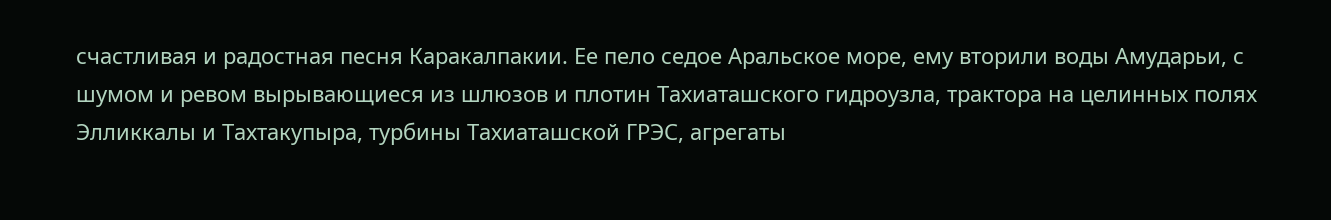счастливая и радостная песня Каракалпакии. Ее пело седое Аральское море, ему вторили воды Амударьи, с шумом и ревом вырывающиеся из шлюзов и плотин Тахиаташского гидроузла, трактора на целинных полях Элликкалы и Тахтакупыра, турбины Тахиаташской ГРЭС, агрегаты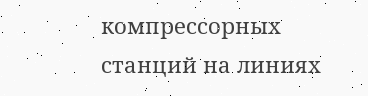компрессорных станций на линиях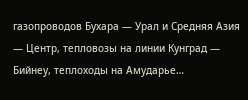газопроводов Бухара — Урал и Средняя Азия — Центр, тепловозы на линии Кунград — Бийнеу, теплоходы на Амударье…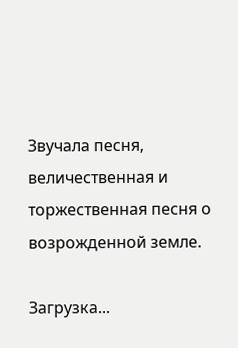Звучала песня, величественная и торжественная песня о возрожденной земле.

Загрузка...